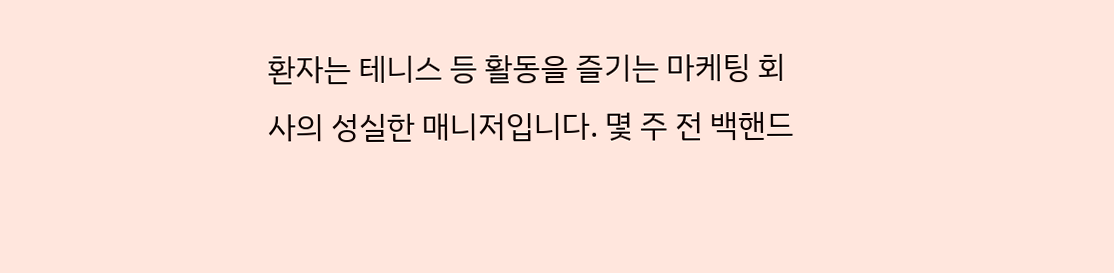환자는 테니스 등 활동을 즐기는 마케팅 회사의 성실한 매니저입니다. 몇 주 전 백핸드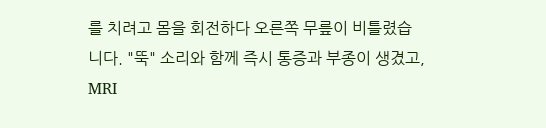를 치려고 몸을 회전하다 오른쪽 무릎이 비틀렸습니다. "뚝" 소리와 함께 즉시 통증과 부종이 생겼고, MRI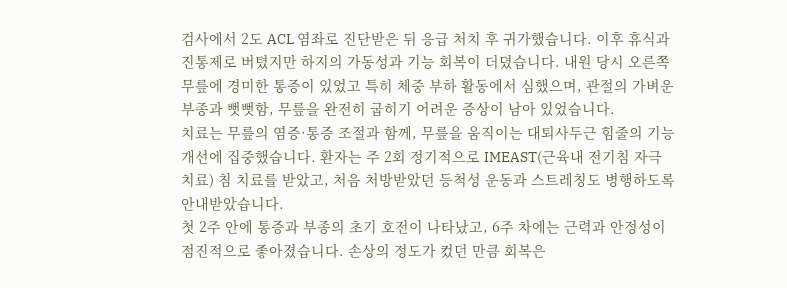검사에서 2도 ACL 염좌로 진단받은 뒤 응급 처치 후 귀가했습니다. 이후 휴식과 진통제로 버텼지만 하지의 가동성과 기능 회복이 더뎠습니다. 내원 당시 오른쪽 무릎에 경미한 통증이 있었고 특히 체중 부하 활동에서 심했으며, 관절의 가벼운 부종과 뻣뻣함, 무릎을 완전히 굽히기 어려운 증상이 남아 있었습니다.
치료는 무릎의 염증·통증 조절과 함께, 무릎을 움직이는 대퇴사두근 힘줄의 기능 개선에 집중했습니다. 환자는 주 2회 정기적으로 IMEAST(근육내 전기침 자극 치료) 침 치료를 받았고, 처음 처방받았던 등척성 운동과 스트레칭도 병행하도록 안내받았습니다.
첫 2주 안에 통증과 부종의 초기 호전이 나타났고, 6주 차에는 근력과 안정성이 점진적으로 좋아졌습니다. 손상의 정도가 컸던 만큼 회복은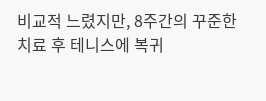비교적 느렸지만, 8주간의 꾸준한 치료 후 테니스에 복귀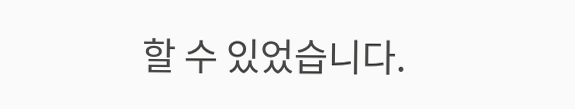할 수 있었습니다.